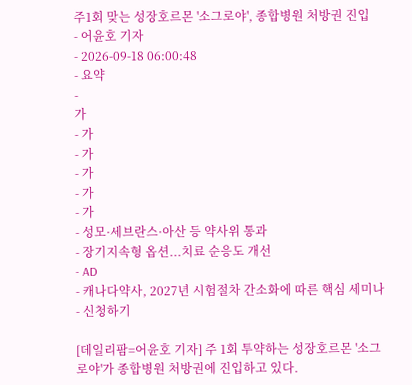주1회 맞는 성장호르몬 '소그로야', 종합병원 처방권 진입
- 어윤호 기자
- 2026-09-18 06:00:48
- 요약
-
가
- 가
- 가
- 가
- 가
- 가
- 성모·세브란스·아산 등 약사위 통과
- 장기지속형 옵션...치료 순응도 개선
- AD
- 캐나다약사, 2027년 시험절차 간소화에 따른 핵심 세미나
- 신청하기

[데일리팜=어윤호 기자] 주 1회 투약하는 성장호르몬 '소그로야'가 종합병원 처방권에 진입하고 있다.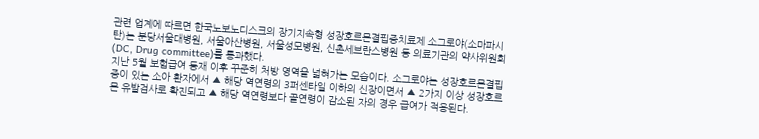관련 업계에 따르면 한국노보노디스크의 장기지속형 성장호르몬결핍증치료제 소그로야(소마파시탄)는 분당서울대병원, 서울아산병원, 서울성모병원, 신촌세브란스병원 등 의료기관의 약사위원회(DC, Drug committee)를 통과했다.
지난 5월 보험급여 등재 이후 꾸준히 처방 영역을 넓혀가는 모습이다. 소그로야는 성장호르몬결핍증이 있는 소아 환자에서 ▲ 해당 역연령의 3퍼센타일 이하의 신장이면서 ▲ 2가지 이상 성장호르몬 유발검사로 확진되고 ▲ 해당 역연령보다 골연령이 감소된 자의 경우 급여가 적용된다.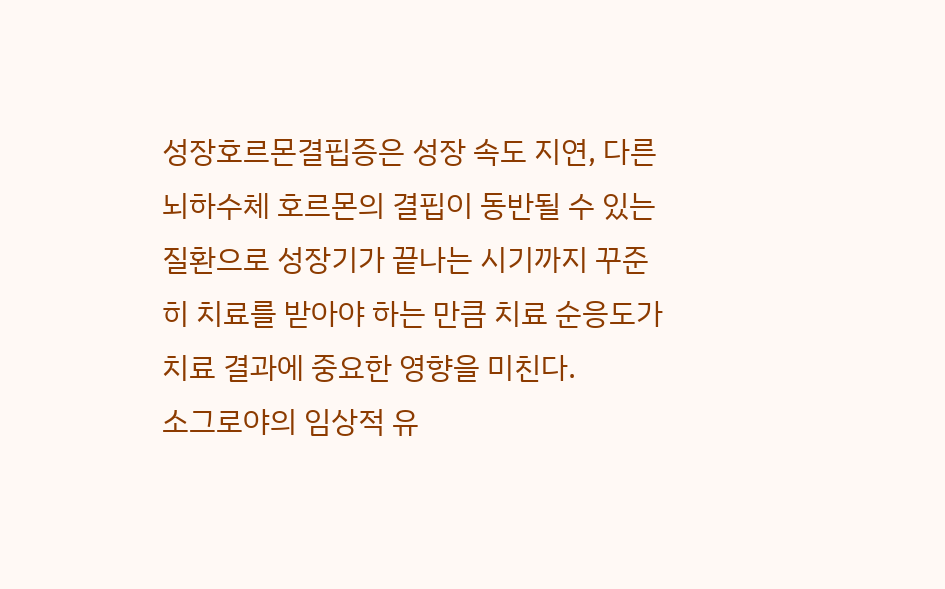성장호르몬결핍증은 성장 속도 지연, 다른 뇌하수체 호르몬의 결핍이 동반될 수 있는 질환으로 성장기가 끝나는 시기까지 꾸준히 치료를 받아야 하는 만큼 치료 순응도가 치료 결과에 중요한 영향을 미친다.
소그로야의 임상적 유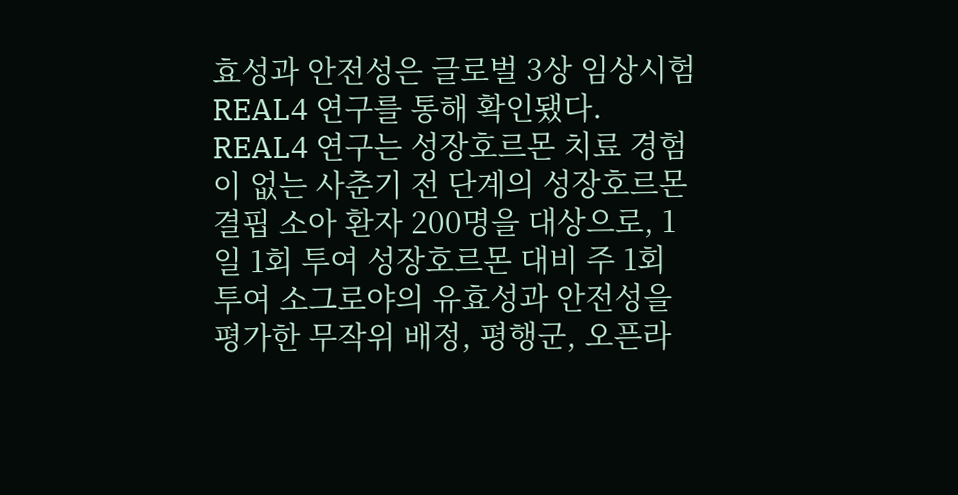효성과 안전성은 글로벌 3상 임상시험 REAL4 연구를 통해 확인됐다.
REAL4 연구는 성장호르몬 치료 경험이 없는 사춘기 전 단계의 성장호르몬 결핍 소아 환자 200명을 대상으로, 1일 1회 투여 성장호르몬 대비 주 1회 투여 소그로야의 유효성과 안전성을 평가한 무작위 배정, 평행군, 오픈라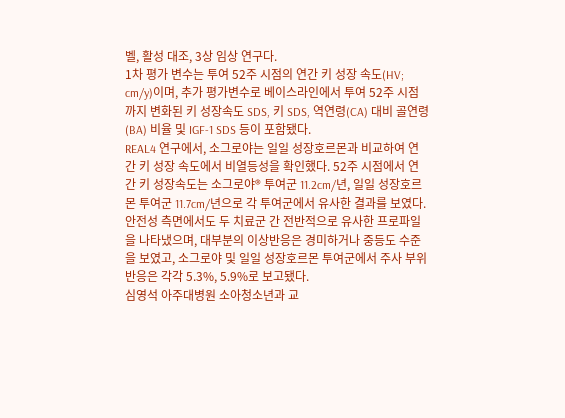벨, 활성 대조, 3상 임상 연구다.
1차 평가 변수는 투여 52주 시점의 연간 키 성장 속도(HV; cm/y)이며, 추가 평가변수로 베이스라인에서 투여 52주 시점까지 변화된 키 성장속도 SDS, 키 SDS, 역연령(CA) 대비 골연령(BA) 비율 및 IGF-1 SDS 등이 포함됐다.
REAL4 연구에서, 소그로야는 일일 성장호르몬과 비교하여 연간 키 성장 속도에서 비열등성을 확인했다. 52주 시점에서 연간 키 성장속도는 소그로야® 투여군 11.2cm/년, 일일 성장호르몬 투여군 11.7cm/년으로 각 투여군에서 유사한 결과를 보였다.
안전성 측면에서도 두 치료군 간 전반적으로 유사한 프로파일을 나타냈으며, 대부분의 이상반응은 경미하거나 중등도 수준을 보였고, 소그로야 및 일일 성장호르몬 투여군에서 주사 부위 반응은 각각 5.3%, 5.9%로 보고됐다.
심영석 아주대병원 소아청소년과 교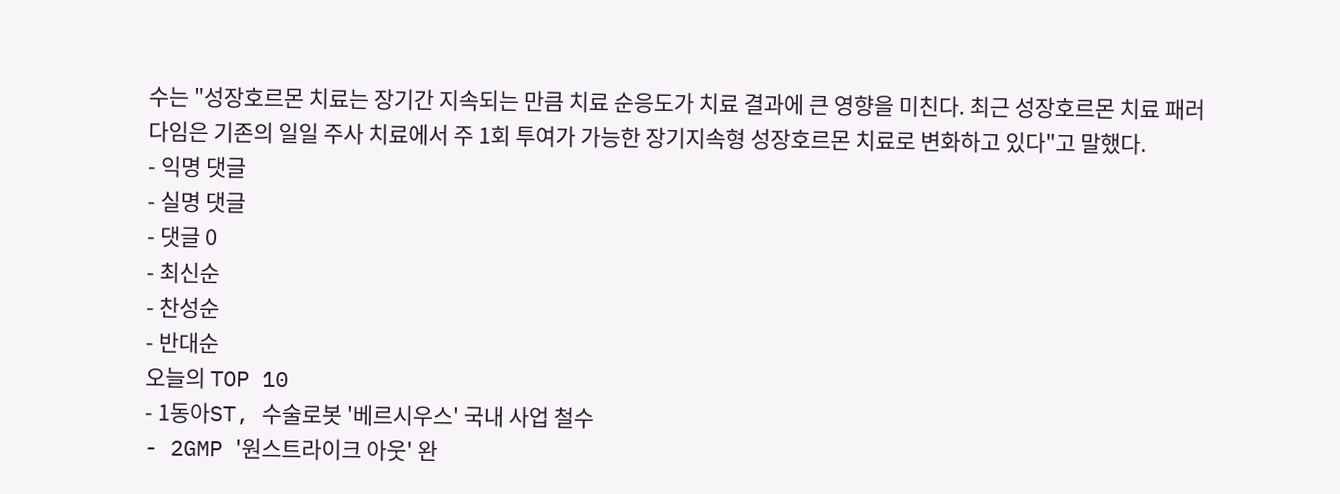수는 "성장호르몬 치료는 장기간 지속되는 만큼 치료 순응도가 치료 결과에 큰 영향을 미친다. 최근 성장호르몬 치료 패러다임은 기존의 일일 주사 치료에서 주 1회 투여가 가능한 장기지속형 성장호르몬 치료로 변화하고 있다"고 말했다.
- 익명 댓글
- 실명 댓글
- 댓글 0
- 최신순
- 찬성순
- 반대순
오늘의 TOP 10
- 1동아ST, 수술로봇 '베르시우스' 국내 사업 철수
- 2GMP '원스트라이크 아웃' 완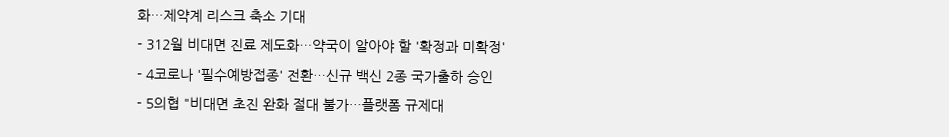화…제약계 리스크 축소 기대
- 312월 비대면 진료 제도화…약국이 알아야 할 '확정과 미확정'
- 4코로나 '필수예방접종' 전환…신규 백신 2종 국가출하 승인
- 5의협 "비대면 초진 완화 절대 불가…플랫폼 규제대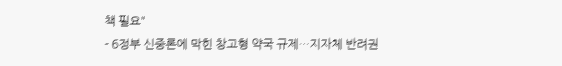책 필요"
- 6정부 신중론에 막힌 창고형 약국 규제…지자체 반려권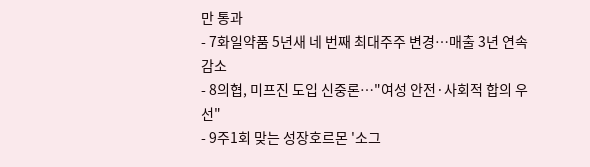만 통과
- 7화일약품 5년새 네 번째 최대주주 변경…매출 3년 연속 감소
- 8의협, 미프진 도입 신중론…"여성 안전·사회적 합의 우선"
- 9주1회 맞는 성장호르몬 '소그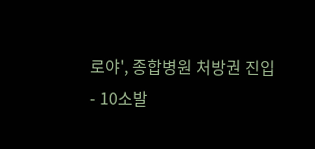로야', 종합병원 처방권 진입
- 10소발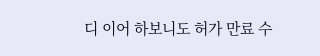디 이어 하보니도 허가 만료 수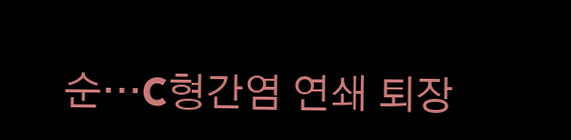순…C형간염 연쇄 퇴장